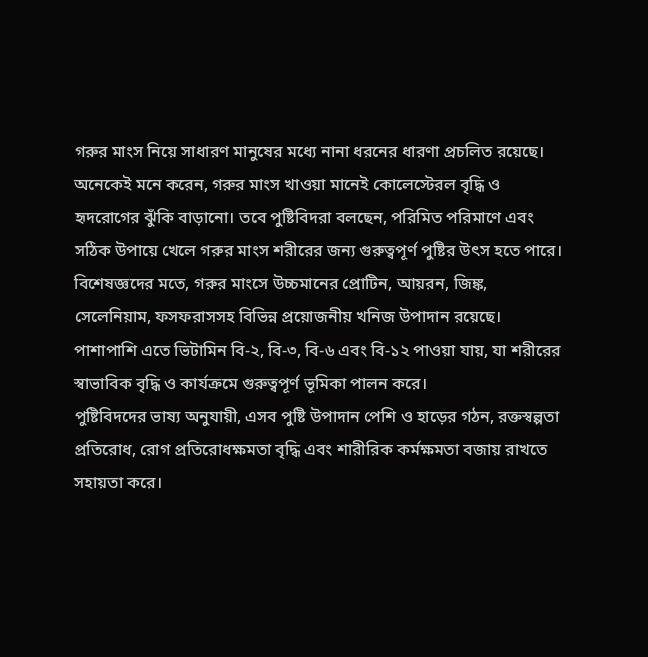গরুর মাংস নিয়ে সাধারণ মানুষের মধ্যে নানা ধরনের ধারণা প্রচলিত রয়েছে। অনেকেই মনে করেন, গরুর মাংস খাওয়া মানেই কোলেস্টেরল বৃদ্ধি ও হৃদরোগের ঝুঁকি বাড়ানো। তবে পুষ্টিবিদরা বলছেন, পরিমিত পরিমাণে এবং সঠিক উপায়ে খেলে গরুর মাংস শরীরের জন্য গুরুত্বপূর্ণ পুষ্টির উৎস হতে পারে।
বিশেষজ্ঞদের মতে, গরুর মাংসে উচ্চমানের প্রোটিন, আয়রন, জিঙ্ক, সেলেনিয়াম, ফসফরাসসহ বিভিন্ন প্রয়োজনীয় খনিজ উপাদান রয়েছে। পাশাপাশি এতে ভিটামিন বি-২, বি-৩, বি-৬ এবং বি-১২ পাওয়া যায়, যা শরীরের স্বাভাবিক বৃদ্ধি ও কার্যক্রমে গুরুত্বপূর্ণ ভূমিকা পালন করে।
পুষ্টিবিদদের ভাষ্য অনুযায়ী, এসব পুষ্টি উপাদান পেশি ও হাড়ের গঠন, রক্তস্বল্পতা প্রতিরোধ, রোগ প্রতিরোধক্ষমতা বৃদ্ধি এবং শারীরিক কর্মক্ষমতা বজায় রাখতে সহায়তা করে।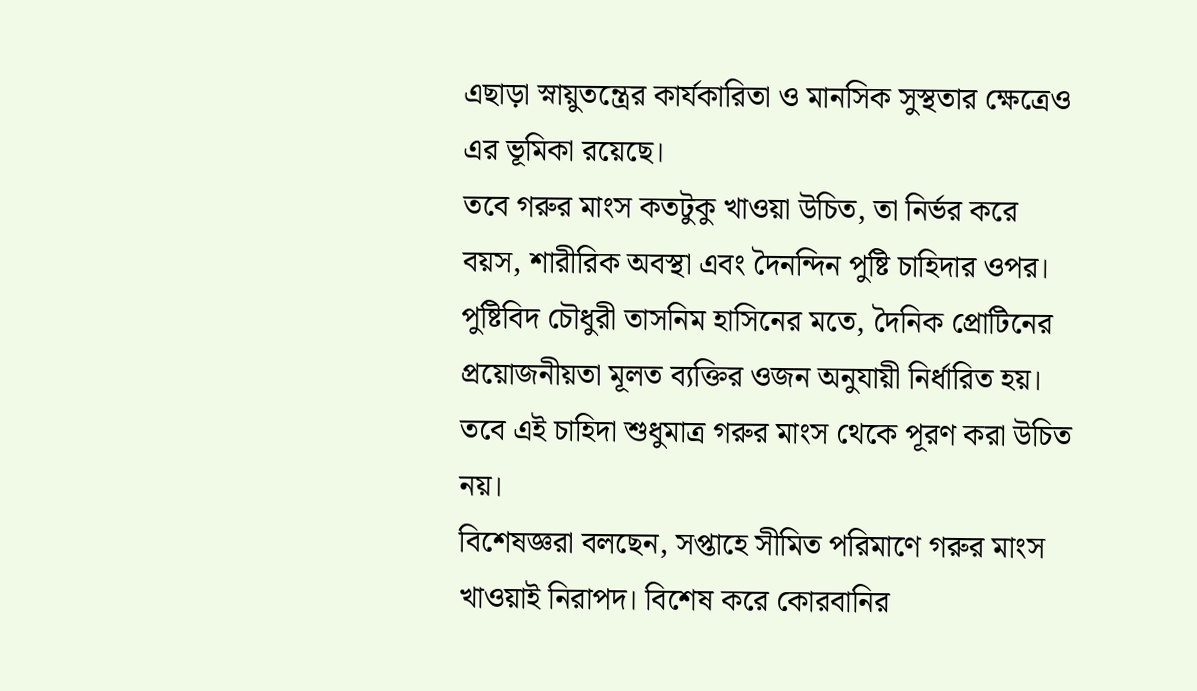এছাড়া স্নায়ুতন্ত্রের কার্যকারিতা ও মানসিক সুস্থতার ক্ষেত্রেও এর ভূমিকা রয়েছে।
তবে গরুর মাংস কতটুকু খাওয়া উচিত, তা নির্ভর করে বয়স, শারীরিক অবস্থা এবং দৈনন্দিন পুষ্টি চাহিদার ওপর। পুষ্টিবিদ চৌধুরী তাসনিম হাসিনের মতে, দৈনিক প্রোটিনের প্রয়োজনীয়তা মূলত ব্যক্তির ওজন অনুযায়ী নির্ধারিত হয়। তবে এই চাহিদা শুধুমাত্র গরুর মাংস থেকে পূরণ করা উচিত নয়।
বিশেষজ্ঞরা বলছেন, সপ্তাহে সীমিত পরিমাণে গরুর মাংস খাওয়াই নিরাপদ। বিশেষ করে কোরবানির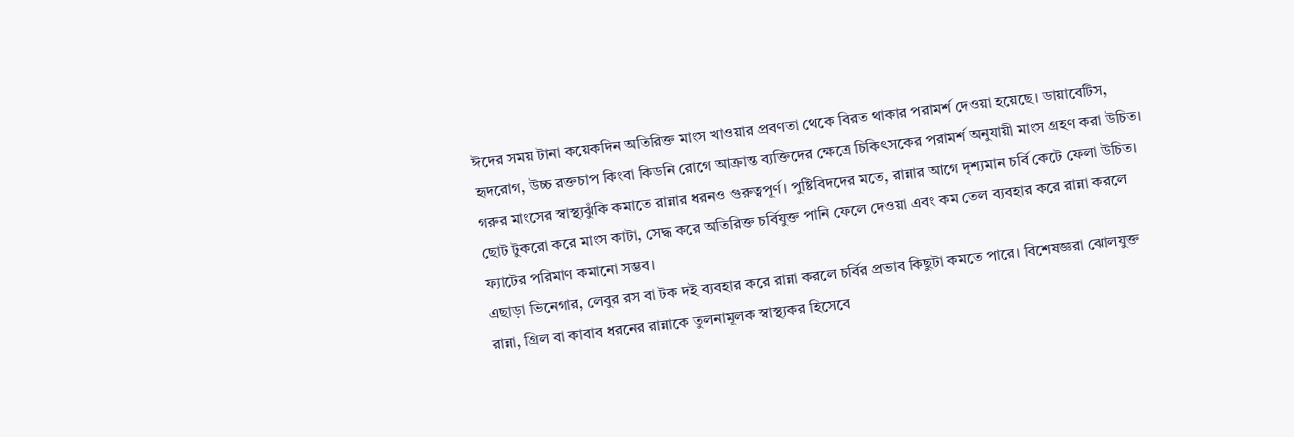ঈদের সময় টানা কয়েকদিন অতিরিক্ত মাংস খাওয়ার প্রবণতা থেকে বিরত থাকার পরামর্শ দেওয়া হয়েছে। ডায়াবেটিস, হৃদরোগ, উচ্চ রক্তচাপ কিংবা কিডনি রোগে আক্রান্ত ব্যক্তিদের ক্ষেত্রে চিকিৎসকের পরামর্শ অনুযায়ী মাংস গ্রহণ করা উচিত।
গরুর মাংসের স্বাস্থ্যঝুঁকি কমাতে রান্নার ধরনও গুরুত্বপূর্ণ। পুষ্টিবিদদের মতে, রান্নার আগে দৃশ্যমান চর্বি কেটে ফেলা উচিত। ছোট টুকরো করে মাংস কাটা, সেদ্ধ করে অতিরিক্ত চর্বিযুক্ত পানি ফেলে দেওয়া এবং কম তেল ব্যবহার করে রান্না করলে ফ্যাটের পরিমাণ কমানো সম্ভব।
এছাড়া ভিনেগার, লেবুর রস বা টক দই ব্যবহার করে রান্না করলে চর্বির প্রভাব কিছুটা কমতে পারে। বিশেষজ্ঞরা ঝোলযুক্ত রান্না, গ্রিল বা কাবাব ধরনের রান্নাকে তুলনামূলক স্বাস্থ্যকর হিসেবে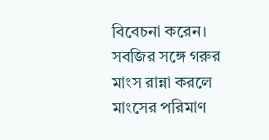বিবেচনা করেন।
সবজির সঙ্গে গরুর মাংস রান্না করলে মাংসের পরিমাণ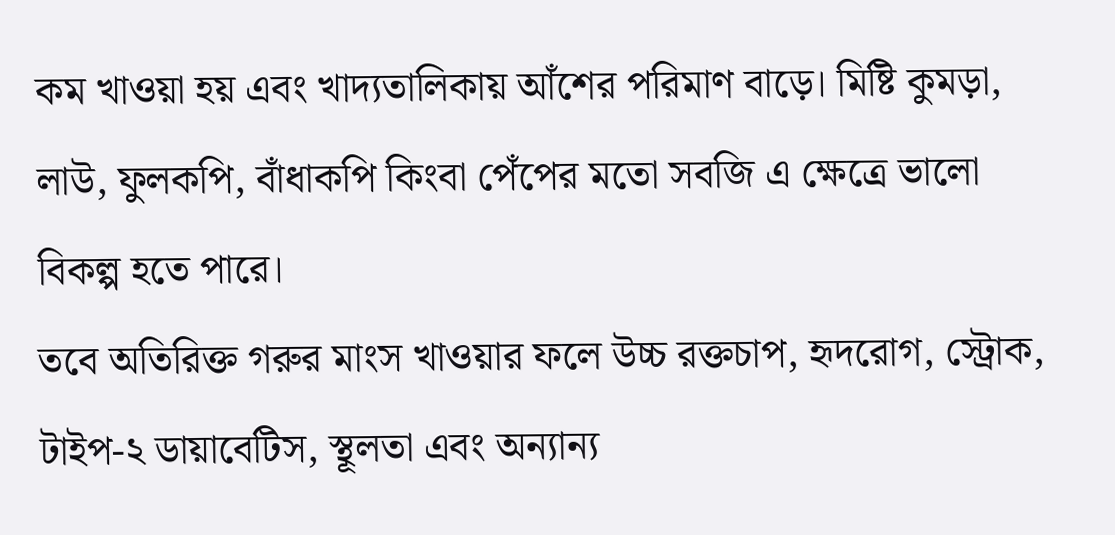কম খাওয়া হয় এবং খাদ্যতালিকায় আঁশের পরিমাণ বাড়ে। মিষ্টি কুমড়া, লাউ, ফুলকপি, বাঁধাকপি কিংবা পেঁপের মতো সবজি এ ক্ষেত্রে ভালো বিকল্প হতে পারে।
তবে অতিরিক্ত গরুর মাংস খাওয়ার ফলে উচ্চ রক্তচাপ, হৃদরোগ, স্ট্রোক, টাইপ-২ ডায়াবেটিস, স্থূলতা এবং অন্যান্য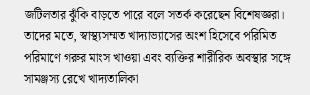জটিলতার ঝুঁকি বাড়তে পারে বলে সতর্ক করেছেন বিশেষজ্ঞরা।
তাদের মতে, স্বাস্থ্যসম্মত খাদ্যাভ্যাসের অংশ হিসেবে পরিমিত পরিমাণে গরুর মাংস খাওয়া এবং ব্যক্তির শারীরিক অবস্থার সঙ্গে সামঞ্জস্য রেখে খাদ্যতালিকা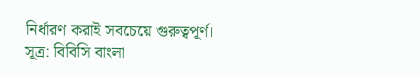নির্ধারণ করাই সবচেয়ে গুরুত্বপূর্ণ।
সূত্র: বিবিসি বাংলা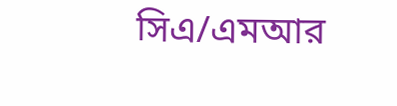সিএ/এমআর